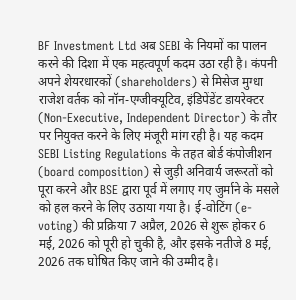BF Investment Ltd अब SEBI के नियमों का पालन करने की दिशा में एक महत्वपूर्ण कदम उठा रही है। कंपनी अपने शेयरधारकों (shareholders) से मिसेज मुग्धा राजेश वर्तक को नॉन-एग्जीक्यूटिव, इंडिपेंडेंट डायरेक्टर (Non-Executive, Independent Director) के तौर पर नियुक्त करने के लिए मंजूरी मांग रही है। यह कदम SEBI Listing Regulations के तहत बोर्ड कंपोजीशन (board composition) से जुड़ी अनिवार्य जरूरतों को पूरा करने और BSE द्वारा पूर्व में लगाए गए जुर्माने के मसले को हल करने के लिए उठाया गया है। ई-वोटिंग (e-voting) की प्रक्रिया 7 अप्रैल, 2026 से शुरू होकर 6 मई, 2026 को पूरी हो चुकी है, और इसके नतीजे 8 मई, 2026 तक घोषित किए जाने की उम्मीद है।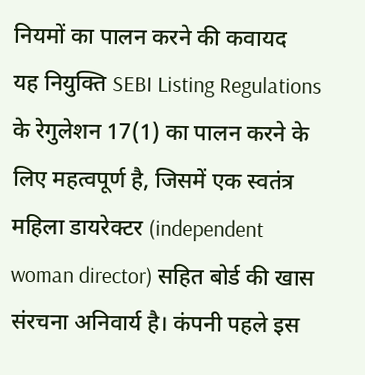नियमों का पालन करने की कवायद
यह नियुक्ति SEBI Listing Regulations के रेगुलेशन 17(1) का पालन करने के लिए महत्वपूर्ण है, जिसमें एक स्वतंत्र महिला डायरेक्टर (independent woman director) सहित बोर्ड की खास संरचना अनिवार्य है। कंपनी पहले इस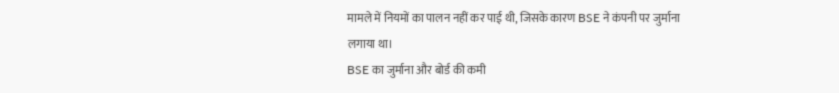मामले में नियमों का पालन नहीं कर पाई थी, जिसके कारण BSE ने कंपनी पर जुर्माना लगाया था।
BSE का जुर्माना और बोर्ड की कमी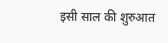इसी साल की शुरुआत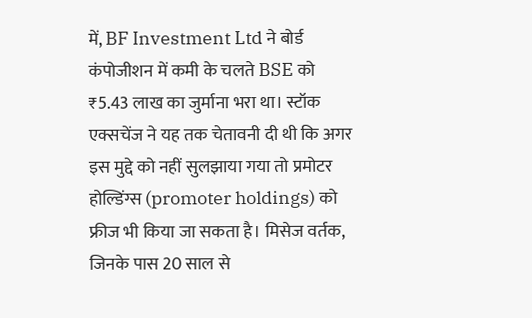में, BF Investment Ltd ने बोर्ड कंपोजीशन में कमी के चलते BSE को ₹5.43 लाख का जुर्माना भरा था। स्टॉक एक्सचेंज ने यह तक चेतावनी दी थी कि अगर इस मुद्दे को नहीं सुलझाया गया तो प्रमोटर होल्डिंग्स (promoter holdings) को फ्रीज भी किया जा सकता है। मिसेज वर्तक, जिनके पास 20 साल से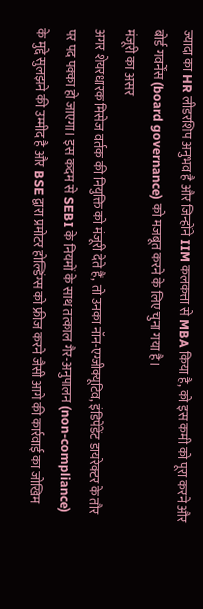ज्यादा का HR लीडरशिप अनुभव है और जिन्होंने IIM कलकत्ता से MBA किया है, को इस कमी को पूरा करने और बोर्ड गवर्नेंस (board governance) को मजबूत करने के लिए चुना गया है।
मंजूरी का असर
अगर शेयरधारक मिसेज वर्तक की नियुक्ति को मंजूरी देते हैं, तो उनका नॉन-एग्जीक्यूटिव, इंडिपेंडेंट डायरेक्टर के तौर पर पद पक्का हो जाएगा। इस कदम से SEBI के नियमों के साथ तत्काल गैर-अनुपालन (non-compliance) के मुद्दे सुलझने की उम्मीद है और BSE द्वारा प्रमोटर होल्डिंग्स को फ्रीज करने जैसी आगे की कार्रवाई का जोखिम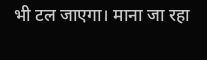भी टल जाएगा। माना जा रहा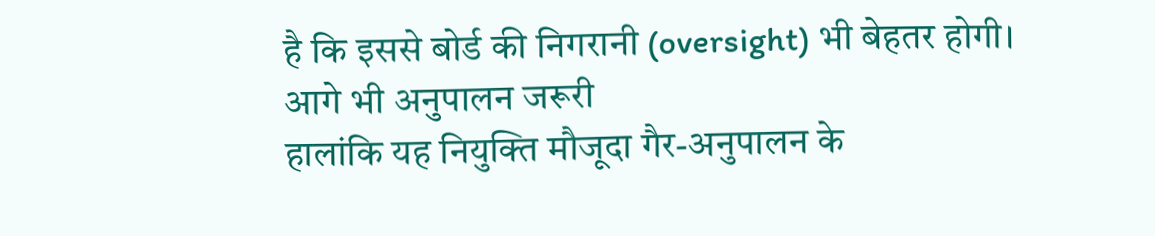है कि इससे बोर्ड की निगरानी (oversight) भी बेहतर होगी।
आगे भी अनुपालन जरूरी
हालांकि यह नियुक्ति मौजूदा गैर-अनुपालन के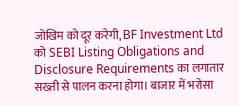जोखिम को दूर करेगी, BF Investment Ltd को SEBI Listing Obligations and Disclosure Requirements का लगातार सख्ती से पालन करना होगा। बाजार में भरोसा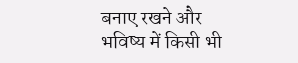बनाए रखने और भविष्य में किसी भी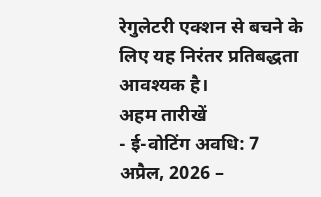रेगुलेटरी एक्शन से बचने के लिए यह निरंतर प्रतिबद्धता आवश्यक है।
अहम तारीखें
- ई-वोटिंग अवधि: 7 अप्रैल, 2026 –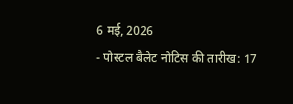6 मई, 2026
- पोस्टल बैलेट नोटिस की तारीख: 17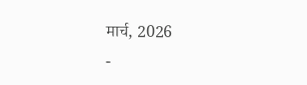मार्च, 2026
-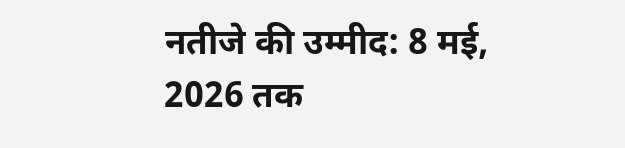नतीजे की उम्मीद: 8 मई, 2026 तक